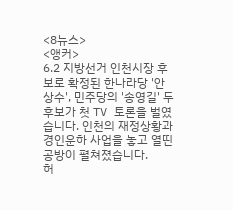<8뉴스>
<앵커>
6.2 지방선거 인천시장 후보로 확정된 한나라당 '안상수', 민주당의 '송영길' 두 후보가 첫 TV 토론을 벌였습니다. 인천의 재정상황과 경인운하 사업을 놓고 열띤 공방이 펼쳐졌습니다.
허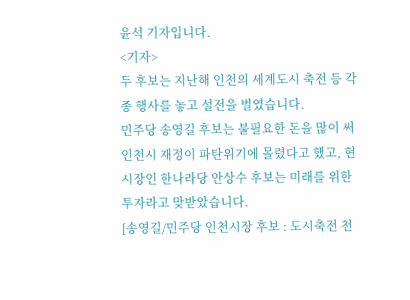윤석 기자입니다.
<기자>
두 후보는 지난해 인천의 세계도시 축전 등 각종 행사를 놓고 설전을 벌였습니다.
민주당 송영길 후보는 불필요한 돈을 많이 써 인천시 재정이 파탄위기에 몰렸다고 했고, 현 시장인 한나라당 안상수 후보는 미래를 위한 투자라고 맞받았습니다.
[송영길/민주당 인천시장 후보 : 도시축전 천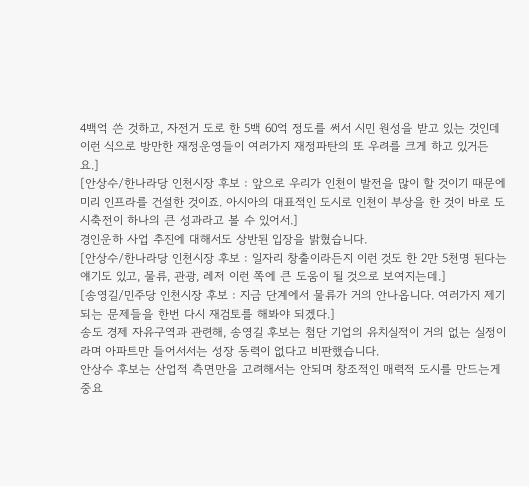4백억 쓴 것하고, 자전거 도로 한 5백 60억 정도를 써서 시민 원성을 받고 있는 것인데 이런 식으로 방만한 재정운영들이 여러가지 재정파탄의 또 우려를 크게 하고 있거든요.]
[안상수/한나라당 인천시장 후보 : 앞으로 우리가 인천이 발전을 많이 할 것이기 때문에 미리 인프라를 건설한 것이죠. 아시아의 대표적인 도시로 인천이 부상을 한 것이 바로 도시축전이 하나의 큰 성과라고 볼 수 있어서.]
경인운하 사업 추진에 대해서도 상반된 입장을 밝혔습니다.
[안상수/한나라당 인천시장 후보 : 일자리 창출이라든지 이런 것도 한 2만 5천명 된다는 얘기도 있고, 물류, 관광, 레저 이런 쪽에 큰 도움이 될 것으로 보여지는데.]
[송영길/민주당 인천시장 후보 : 지금 단계에서 물류가 거의 안나옵니다. 여러가지 제기되는 문제들을 한번 다시 재검토를 해봐야 되겠다.]
송도 경제 자유구역과 관련해, 송영길 후보는 첨단 기업의 유치실적이 거의 없는 실정이라며 아파트만 들어서서는 성장 동력이 없다고 비판했습니다.
안상수 후보는 산업적 측면만을 고려해서는 안되며 창조적인 매력적 도시를 만드는게 중요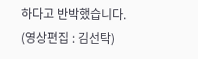하다고 반박했습니다.
(영상편집 : 김선탁)